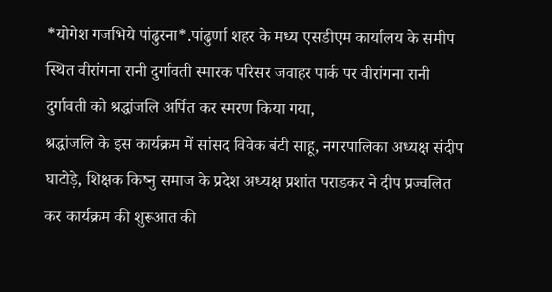*योगेश गजभिये पांढुरना*.पांढुर्णा शहर के मध्य एसडीएम कार्यालय के समीप स्थित वीरांगना रानी दुर्गावती स्मारक परिसर जवाहर पार्क पर वीरांगना रानी दुर्गावती को श्रद्धांजलि अर्पित कर स्मरण किया गया,
श्रद्धांजलि के इस कार्यक्रम में सांसद विवेक बंटी साहू, नगरपालिका अध्यक्ष संदीप घाटोड़े, शिक्षक किष्नु समाज के प्रदेश अध्यक्ष प्रशांत पराडकर ने दीप प्रज्वलित कर कार्यक्रम की शुरूआत की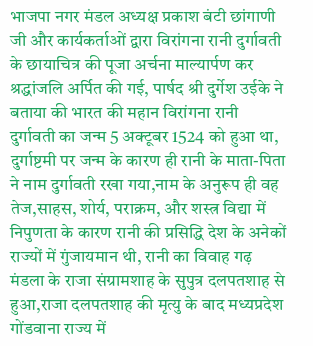भाजपा नगर मंडल अध्यक्ष प्रकाश बंटी छांगाणी जी और कार्यकर्ताओं द्वारा विरांगना रानी दुर्गावती के छायाचित्र की पूजा अर्चना माल्यार्पण कर श्रद्धांजलि अर्पित की गई, पार्षद श्री दुर्गेश उईके ने बताया की भारत की महान विरांगना रानी दुर्गावती का जन्म 5 अक्टूबर 1524 को हुआ था, दुर्गाष्टमी पर जन्म के कारण ही रानी के माता-पिता ने नाम दुर्गावती रखा गया,नाम के अनुरूप ही वह तेज,साहस, शोर्य, पराक्रम, और शस्त्र विद्या में निपुणता के कारण रानी की प्रसिद्धि देश के अनेकों राज्यों में गुंजायमान थी, रानी का विवाह गढ़ मंडला के राजा संग्रामशाह के सुपुत्र दलपतशाह से हुआ,राजा दलपतशाह की मृत्यु के बाद मध्यप्रदेश गोंडवाना राज्य में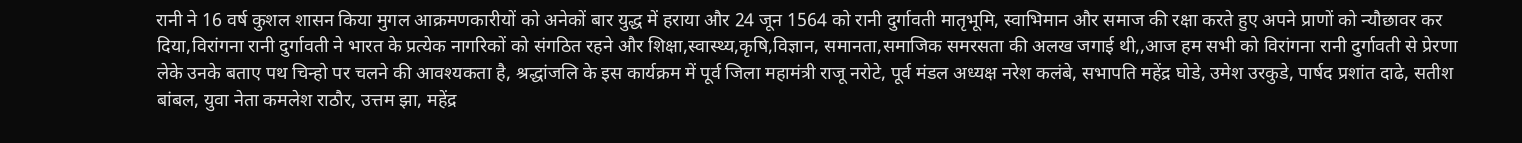रानी ने 16 वर्ष कुशल शासन किया मुगल आक्रमणकारीयों को अनेकों बार युद्ध में हराया और 24 जून 1564 को रानी दुर्गावती मातृभूमि, स्वाभिमान और समाज की रक्षा करते हुए अपने प्राणों को न्यौछावर कर दिया,विरांगना रानी दुर्गावती ने भारत के प्रत्येक नागरिकों को संगठित रहने और शिक्षा,स्वास्थ्य,कृषि,विज्ञान, समानता,समाजिक समरसता की अलख जगाई थी,,आज हम सभी को विरांगना रानी दुर्गावती से प्रेरणा लेके उनके बताए पथ चिन्हो पर चलने की आवश्यकता है, श्रद्धांजलि के इस कार्यक्रम में पूर्व जिला महामंत्री राजू नरोटे, पूर्व मंडल अध्यक्ष नरेश कलंबे, सभापति महेंद्र घोडे, उमेश उरकुडे, पार्षद प्रशांत दाढे, सतीश बांबल, युवा नेता कमलेश राठौर, उत्तम झा, महेंद्र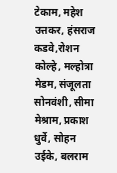टेकाम, महेश उत्तकर, हंसराज कडवे,रोशन कोल्हे, मल्होत्रा मेडम, संजूलता सोनवंशी, सीमा मेश्राम, प्रकाश धुर्वे, सोहन उईके, बलराम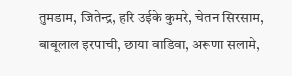तुमडाम, जितेन्द्र, हरि उईके कुमरे, चेतन सिरसाम, बाबूलाल इरपाची, छाया वाडिवा, अरूणा सलामे,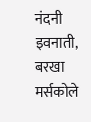नंदनी इवनाती, बरखा मर्सकोले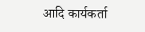आदि कार्यकर्ता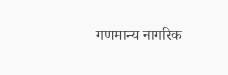गणमान्य नागरिक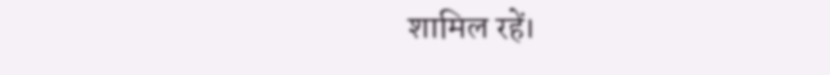शामिल रहें।